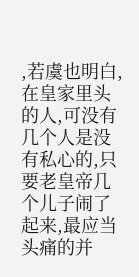,若虞也明白,在皇家里头的人,可没有几个人是没有私心的,只要老皇帝几个儿子闹了起来,最应当头痛的并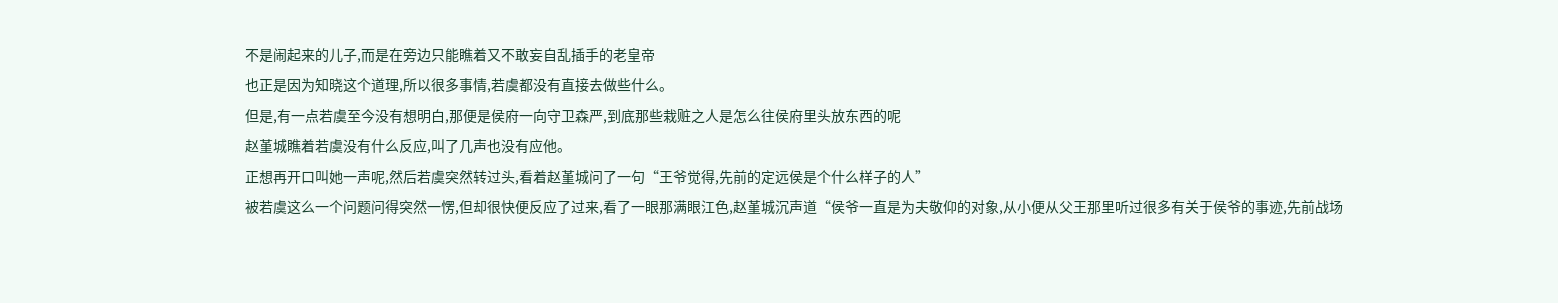不是闹起来的儿子,而是在旁边只能瞧着又不敢妄自乱插手的老皇帝
也正是因为知晓这个道理,所以很多事情,若虞都没有直接去做些什么。
但是,有一点若虞至今没有想明白,那便是侯府一向守卫森严,到底那些栽赃之人是怎么往侯府里头放东西的呢
赵堇城瞧着若虞没有什么反应,叫了几声也没有应他。
正想再开口叫她一声呢,然后若虞突然转过头,看着赵堇城问了一句“王爷觉得,先前的定远侯是个什么样子的人”
被若虞这么一个问题问得突然一愣,但却很快便反应了过来,看了一眼那满眼江色,赵堇城沉声道“侯爷一直是为夫敬仰的对象,从小便从父王那里听过很多有关于侯爷的事迹,先前战场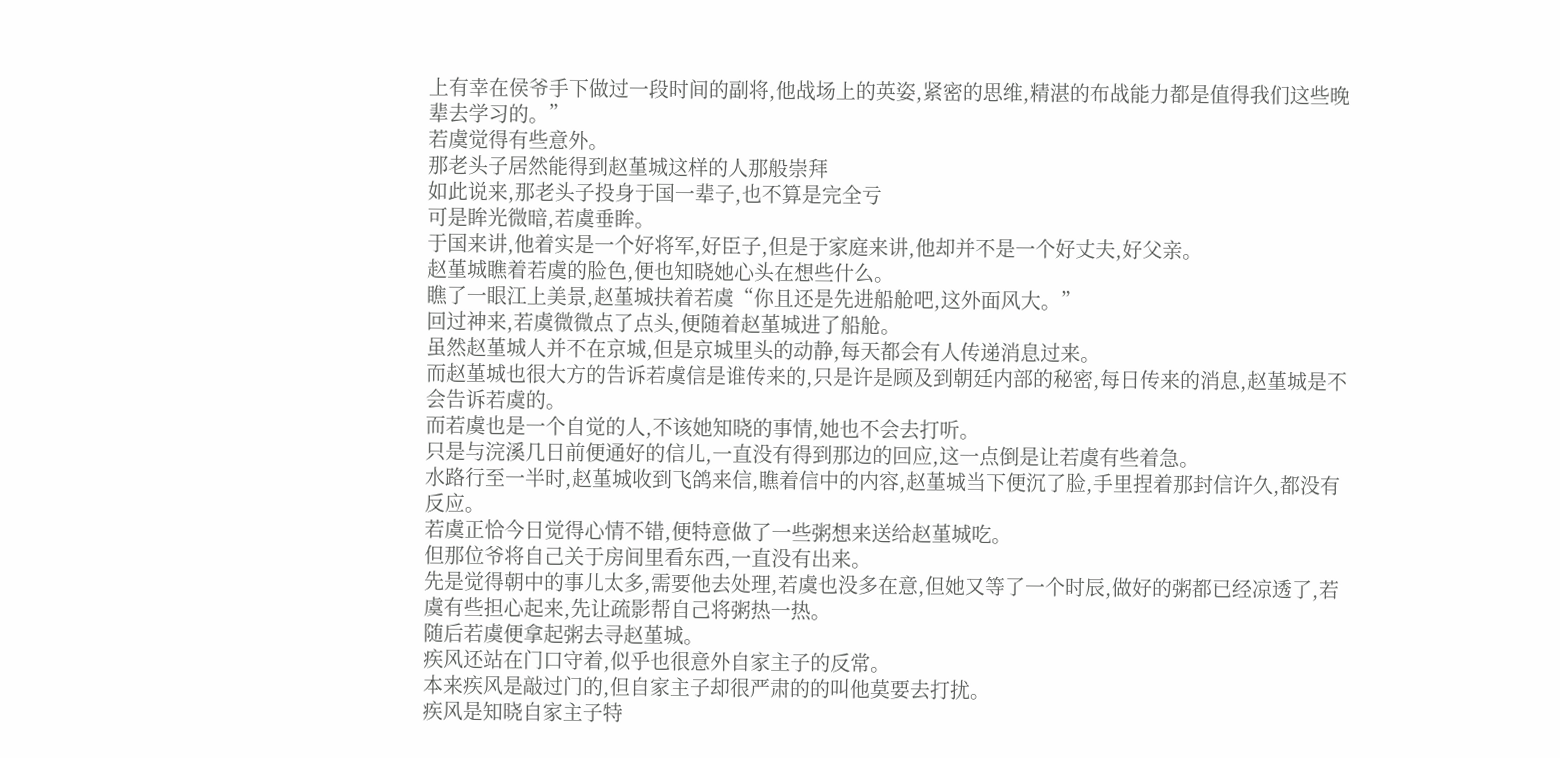上有幸在侯爷手下做过一段时间的副将,他战场上的英姿,紧密的思维,精湛的布战能力都是值得我们这些晚辈去学习的。”
若虞觉得有些意外。
那老头子居然能得到赵堇城这样的人那般崇拜
如此说来,那老头子投身于国一辈子,也不算是完全亏
可是眸光微暗,若虞垂眸。
于国来讲,他着实是一个好将军,好臣子,但是于家庭来讲,他却并不是一个好丈夫,好父亲。
赵堇城瞧着若虞的脸色,便也知晓她心头在想些什么。
瞧了一眼江上美景,赵堇城扶着若虞“你且还是先进船舱吧,这外面风大。”
回过神来,若虞微微点了点头,便随着赵堇城进了船舱。
虽然赵堇城人并不在京城,但是京城里头的动静,每天都会有人传递消息过来。
而赵堇城也很大方的告诉若虞信是谁传来的,只是许是顾及到朝廷内部的秘密,每日传来的消息,赵堇城是不会告诉若虞的。
而若虞也是一个自觉的人,不该她知晓的事情,她也不会去打听。
只是与浣溪几日前便通好的信儿,一直没有得到那边的回应,这一点倒是让若虞有些着急。
水路行至一半时,赵堇城收到飞鸽来信,瞧着信中的内容,赵堇城当下便沉了脸,手里捏着那封信许久,都没有反应。
若虞正恰今日觉得心情不错,便特意做了一些粥想来送给赵堇城吃。
但那位爷将自己关于房间里看东西,一直没有出来。
先是觉得朝中的事儿太多,需要他去处理,若虞也没多在意,但她又等了一个时辰,做好的粥都已经凉透了,若虞有些担心起来,先让疏影帮自己将粥热一热。
随后若虞便拿起粥去寻赵堇城。
疾风还站在门口守着,似乎也很意外自家主子的反常。
本来疾风是敲过门的,但自家主子却很严肃的的叫他莫要去打扰。
疾风是知晓自家主子特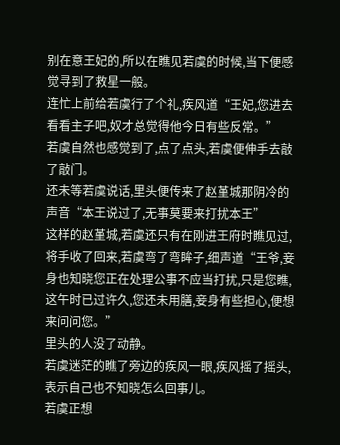别在意王妃的,所以在瞧见若虞的时候,当下便感觉寻到了救星一般。
连忙上前给若虞行了个礼,疾风道“王妃,您进去看看主子吧,奴才总觉得他今日有些反常。”
若虞自然也感觉到了,点了点头,若虞便伸手去敲了敲门。
还未等若虞说话,里头便传来了赵堇城那阴冷的声音“本王说过了,无事莫要来打扰本王”
这样的赵堇城,若虞还只有在刚进王府时瞧见过,将手收了回来,若虞弯了弯眸子,细声道“王爷,妾身也知晓您正在处理公事不应当打扰,只是您瞧,这午时已过许久,您还未用膳,妾身有些担心,便想来问问您。”
里头的人没了动静。
若虞迷茫的瞧了旁边的疾风一眼,疾风摇了摇头,表示自己也不知晓怎么回事儿。
若虞正想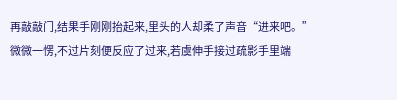再敲敲门,结果手刚刚抬起来,里头的人却柔了声音“进来吧。”
微微一愣,不过片刻便反应了过来,若虞伸手接过疏影手里端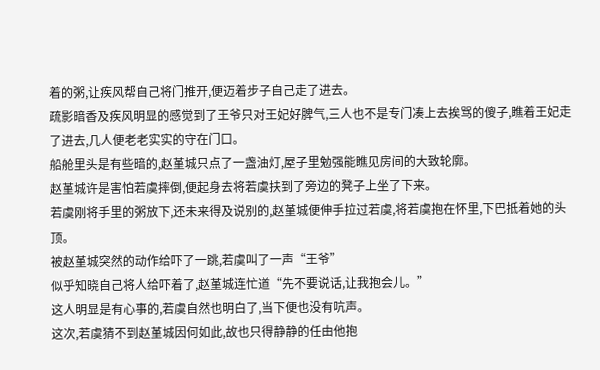着的粥,让疾风帮自己将门推开,便迈着步子自己走了进去。
疏影暗香及疾风明显的感觉到了王爷只对王妃好脾气,三人也不是专门凑上去挨骂的傻子,瞧着王妃走了进去,几人便老老实实的守在门口。
船舱里头是有些暗的,赵堇城只点了一盏油灯,屋子里勉强能瞧见房间的大致轮廓。
赵堇城许是害怕若虞摔倒,便起身去将若虞扶到了旁边的凳子上坐了下来。
若虞刚将手里的粥放下,还未来得及说别的,赵堇城便伸手拉过若虞,将若虞抱在怀里,下巴抵着她的头顶。
被赵堇城突然的动作给吓了一跳,若虞叫了一声“王爷”
似乎知晓自己将人给吓着了,赵堇城连忙道“先不要说话,让我抱会儿。”
这人明显是有心事的,若虞自然也明白了,当下便也没有吭声。
这次,若虞猜不到赵堇城因何如此,故也只得静静的任由他抱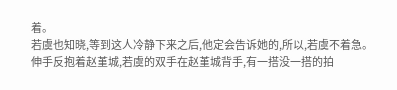着。
若虞也知晓,等到这人冷静下来之后,他定会告诉她的,所以,若虞不着急。
伸手反抱着赵堇城,若虞的双手在赵堇城背手,有一搭没一搭的拍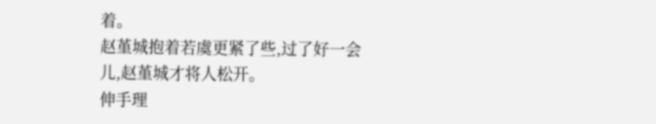着。
赵堇城抱着若虞更紧了些,过了好一会儿,赵堇城才将人松开。
伸手理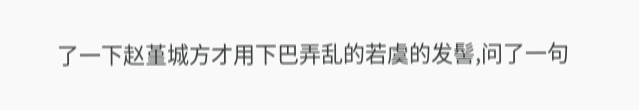了一下赵堇城方才用下巴弄乱的若虞的发髻,问了一句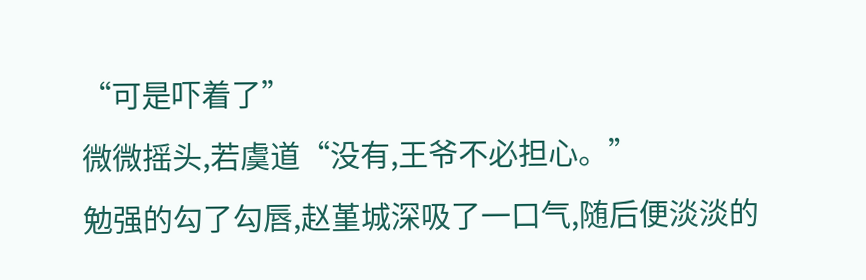“可是吓着了”
微微摇头,若虞道“没有,王爷不必担心。”
勉强的勾了勾唇,赵堇城深吸了一口气,随后便淡淡的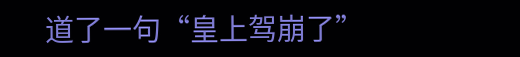道了一句“皇上驾崩了”